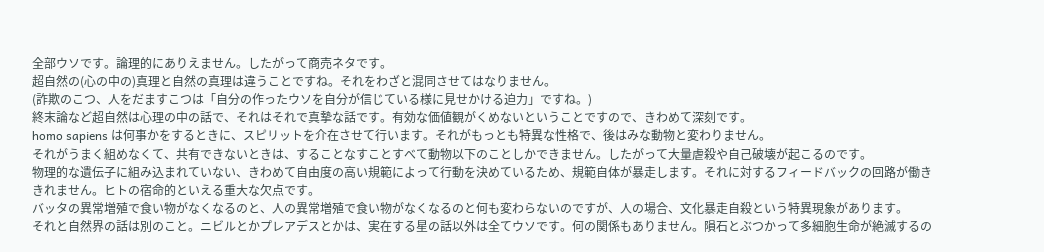全部ウソです。論理的にありえません。したがって商売ネタです。
超自然の(心の中の)真理と自然の真理は違うことですね。それをわざと混同させてはなりません。
(詐欺のこつ、人をだますこつは「自分の作ったウソを自分が信じている様に見せかける迫力」ですね。)
終末論など超自然は心理の中の話で、それはそれで真摯な話です。有効な価値観がくめないということですので、きわめて深刻です。
homo sapiens は何事かをするときに、スピリットを介在させて行います。それがもっとも特異な性格で、後はみな動物と変わりません。
それがうまく組めなくて、共有できないときは、することなすことすべて動物以下のことしかできません。したがって大量虐殺や自己破壊が起こるのです。
物理的な遺伝子に組み込まれていない、きわめて自由度の高い規範によって行動を決めているため、規範自体が暴走します。それに対するフィードバックの回路が働ききれません。ヒトの宿命的といえる重大な欠点です。
バッタの異常増殖で食い物がなくなるのと、人の異常増殖で食い物がなくなるのと何も変わらないのですが、人の場合、文化暴走自殺という特異現象があります。
それと自然界の話は別のこと。ニビルとかプレアデスとかは、実在する星の話以外は全てウソです。何の関係もありません。隕石とぶつかって多細胞生命が絶滅するの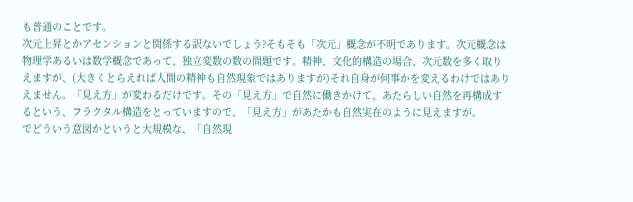も普通のことです。
次元上昇とかアセンションと関係する訳ないでしょう?そもそも「次元」概念が不明であります。次元概念は物理学あるいは数学概念であって、独立変数の数の問題です。精神、文化的構造の場合、次元数を多く取りえますが、(大きくとらえれば人間の精神も自然現象ではありますが)それ自身が何事かを変えるわけではありえません。「見え方」が変わるだけです。その「見え方」で自然に働きかけて、あたらしい自然を再構成するという、フラクタル構造をとっていますので、「見え方」があたかも自然実在のように見えますが。
でどういう意図かというと大規模な、「自然現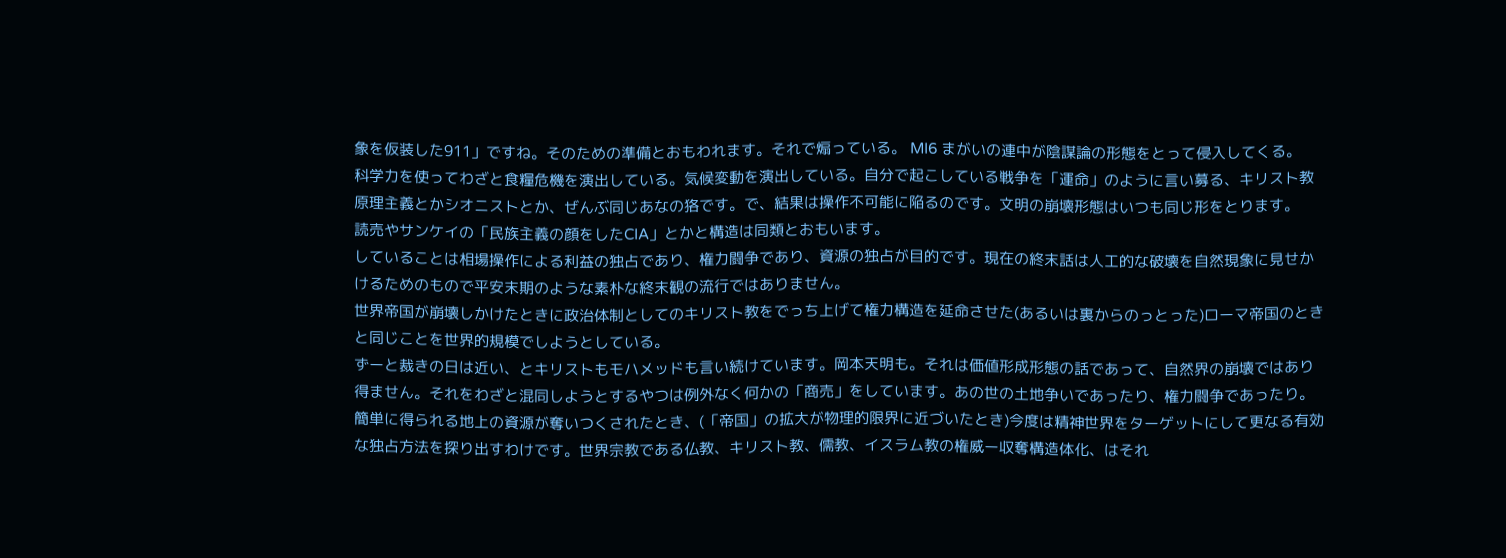象を仮装した911」ですね。そのための準備とおもわれます。それで煽っている。 MI6 まがいの連中が陰謀論の形態をとって侵入してくる。
科学力を使ってわざと食糧危機を演出している。気候変動を演出している。自分で起こしている戦争を「運命」のように言い募る、キリスト教原理主義とかシオニストとか、ぜんぶ同じあなの狢です。で、結果は操作不可能に陥るのです。文明の崩壊形態はいつも同じ形をとります。
読売やサンケイの「民族主義の顔をしたCIA」とかと構造は同類とおもいます。
していることは相場操作による利益の独占であり、権力闘争であり、資源の独占が目的です。現在の終末話は人工的な破壊を自然現象に見せかけるためのもので平安末期のような素朴な終末観の流行ではありません。
世界帝国が崩壊しかけたときに政治体制としてのキリスト教をでっち上げて権力構造を延命させた(あるいは裏からのっとった)ローマ帝国のときと同じことを世界的規模でしようとしている。
ずーと裁きの日は近い、とキリストもモハメッドも言い続けています。岡本天明も。それは価値形成形態の話であって、自然界の崩壊ではあり得ません。それをわざと混同しようとするやつは例外なく何かの「商売」をしています。あの世の土地争いであったり、権力闘争であったり。
簡単に得られる地上の資源が奪いつくされたとき、(「帝国」の拡大が物理的限界に近づいたとき)今度は精神世界をターゲットにして更なる有効な独占方法を探り出すわけです。世界宗教である仏教、キリスト教、儒教、イスラム教の権威ー収奪構造体化、はそれ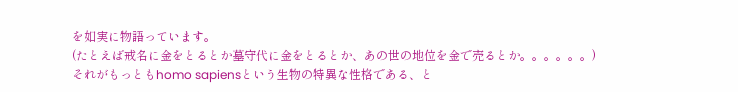を如実に物語っています。
(たとえば戒名に金をとるとか墓守代に金をとるとか、あの世の地位を金で売るとか。。。。。。)
それがもっともhomo sapiensという生物の特異な性格である、と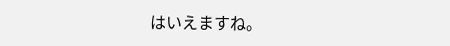はいえますね。